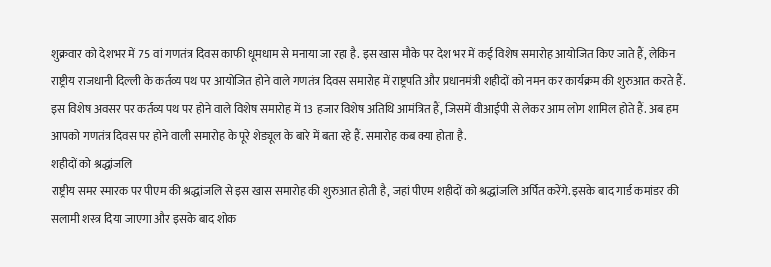शुक्रवार को देशभर में 75 वां गणतंत्र दिवस काफी धूमधाम से मनाया जा रहा है. इस खास मौके पर देश भर में कई विशेष समारोह आयोजित किए जाते हैं, लेकिन राष्ट्रीय राजधानी दिल्ली के कर्तव्य पथ पर आयोजित होने वाले गणतंत्र दिवस समारोह में राष्ट्रपति और प्रधानमंत्री शहीदों को नमन कर कार्यक्रम की शुरुआत करते हैं.
इस विशेष अवसर पर कर्तव्य पथ पर होने वाले विशेष समारोह में 13 हजार विशेष अतिथि आमंत्रित हैं, जिसमें वीआईपी से लेकर आम लोग शामिल होते हैं. अब हम आपको गणतंत्र दिवस पर होने वाली समारोह के पूरे शेड्यूल के बारे में बता रहे हैं. समारोह कब क्या होता है.
शहीदों को श्रद्धांजलि
राष्ट्रीय समर स्मारक पर पीएम की श्रद्धांजलि से इस खास समारोह की शुरुआत होती है, जहां पीएम शहीदों को श्रद्धांजलि अर्पित करेंगे. इसके बाद गार्ड कमांडर की सलामी शस्त्र दिया जाएगा और इसके बाद शोक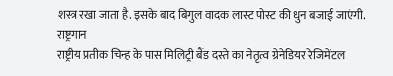शस्त्र रखा जाता है. इसके बाद बिगुल वादक लास्ट पोस्ट की धुन बजाई जाएंगी.
राष्ट्रगान
राष्ट्रीय प्रतीक चिन्ह के पास मिलिट्री बैंड दस्ते का नेतृत्व ग्रेनेडियर रेजिमेंटल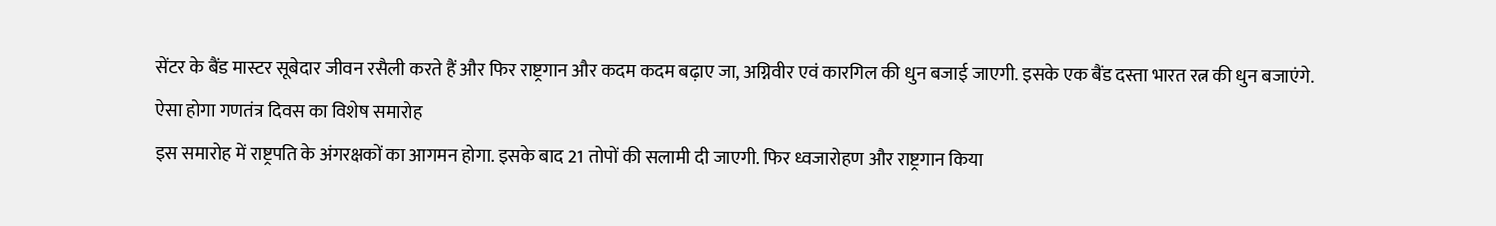सेंटर के बैंड मास्टर सूबेदार जीवन रसैली करते हैं और फिर राष्ट्रगान और कदम कदम बढ़ाए जा, अग्निवीर एवं कारगिल की धुन बजाई जाएगी. इसके एक बैंड दस्ता भारत रत्न की धुन बजाएंगे.
ऐसा होगा गणतंत्र दिवस का विशेष समारोह
इस समारोह में राष्ट्रपति के अंगरक्षकों का आगमन होगा. इसके बाद 21 तोपों की सलामी दी जाएगी. फिर ध्वजारोहण और राष्ट्रगान किया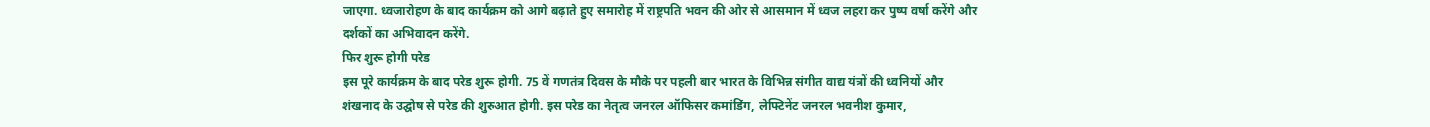जाएगा. ध्वजारोहण के बाद कार्यक्रम को आगे बढ़ाते हुए समारोह में राष्ट्रपति भवन की ओर से आसमान में ध्वज लहरा कर पुष्प वर्षा करेंगे और दर्शकों का अभिवादन करेंगे.
फिर शुरू होगी परेड
इस पूरे कार्यक्रम के बाद परेड शुरू होगी. 75 वें गणतंत्र दिवस के मौके पर पहली बार भारत के विभिन्न संगीत वाद्य यंत्रों की ध्वनियों और शंखनाद के उद्घोष से परेड की शुरुआत होगी. इस परेड का नेतृत्व जनरल ऑफिसर कमांडिंग, लेफ्टिनेंट जनरल भवनीश कुमार,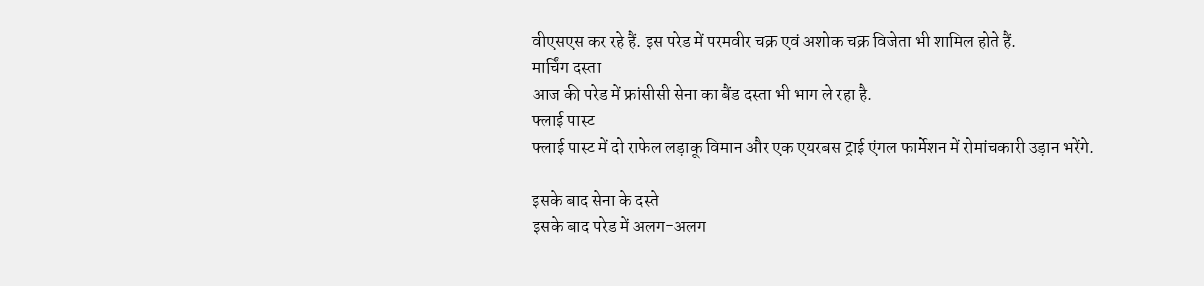वीएसएस कर रहे हैं. इस परेड में परमवीर चक्र एवं अशोक चक्र विजेता भी शामिल होते हैं.
मार्चिंग दस्ता
आज की परेड में फ्रांसीसी सेना का बैंड दस्ता भी भाग ले रहा है.
फ्लाई पास्ट
फ्लाई पास्ट में दो राफेल लड़ाकू विमान और एक एयरबस ट्राई एंगल फार्मेशन में रोमांचकारी उड़ान भरेंगे.

इसके बाद सेना के दस्ते
इसके बाद परेड में अलग-अलग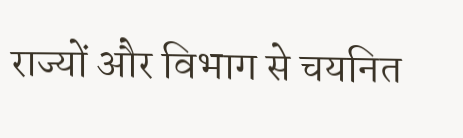राज्यों और विभाग से चयनित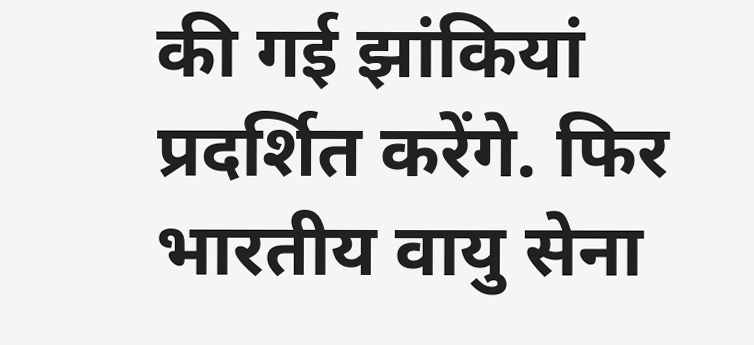की गई झांकियां प्रदर्शित करेंगे. फिर भारतीय वायु सेना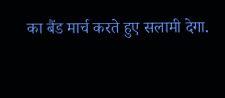का बैंड मार्च करते हुए सलामी देगा.